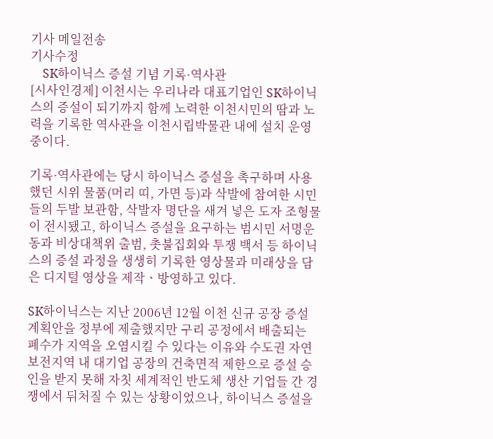기사 메일전송
기사수정
    SK하이닉스 증설 기념 기록·역사관
[시사인경제] 이천시는 우리나라 대표기업인 SK하이닉스의 증설이 되기까지 함께 노력한 이천시민의 땀과 노력을 기록한 역사관을 이천시립박물관 내에 설치 운영 중이다.

기록·역사관에는 당시 하이닉스 증설을 촉구하며 사용했던 시위 물품(머리 띠, 가면 등)과 삭발에 참여한 시민들의 두발 보관함, 삭발자 명단을 새겨 넣은 도자 조형물이 전시됐고, 하이닉스 증설을 요구하는 범시민 서명운동과 비상대책위 출범, 촛불집회와 투쟁 백서 등 하이닉스의 증설 과정을 생생히 기록한 영상물과 미래상을 담은 디지털 영상을 제작ㆍ방영하고 있다.

SK하이닉스는 지난 2006년 12월 이천 신규 공장 증설 계획안을 정부에 제출했지만 구리 공정에서 배출되는 폐수가 지역을 오염시킬 수 있다는 이유와 수도권 자연보전지역 내 대기업 공장의 건축면적 제한으로 증설 승인을 받지 못해 자칫 세계적인 반도체 생산 기업들 간 경쟁에서 뒤처질 수 있는 상황이었으나, 하이닉스 증설을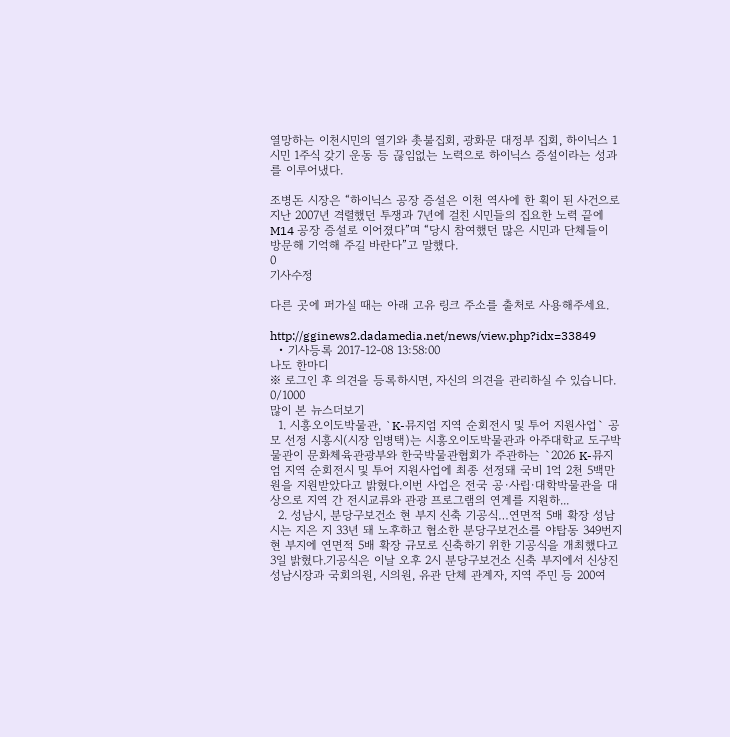열망하는 이천시민의 열기와 촛불집회, 광화문 대정부 집회, 하이닉스 1시민 1주식 갖기 운동 등 끊임없는 노력으로 하이닉스 증설이라는 성과를 이루어냈다.

조병돈 시장은 “하이닉스 공장 증설은 이천 역사에 한 획이 된 사건으로 지난 2007년 격렬했던 투쟁과 7년에 걸친 시민들의 집요한 노력 끝에 M14 공장 증설로 이어졌다”며 “당시 참여했던 많은 시민과 단체들이 방문해 기억해 주길 바란다”고 말했다.
0
기사수정

다른 곳에 퍼가실 때는 아래 고유 링크 주소를 출처로 사용해주세요.

http://gginews2.dadamedia.net/news/view.php?idx=33849
  • 기사등록 2017-12-08 13:58:00
나도 한마디
※ 로그인 후 의견을 등록하시면, 자신의 의견을 관리하실 수 있습니다. 0/1000
많이 본 뉴스더보기
  1. 시흥오이도박물관, `K-뮤지엄 지역 순회전시 및 투어 지원사업` 공모 선정 시흥시(시장 임병택)는 시흥오이도박물관과 아주대학교 도구박물관이 문화체육관광부와 한국박물관협회가 주관하는 `2026 K-뮤지엄 지역 순회전시 및 투어 지원사업에 최종 선정돼 국비 1억 2천 5백만 원을 지원받았다고 밝혔다.이번 사업은 전국 공·사립·대학박물관을 대상으로 지역 간 전시교류와 관광 프로그램의 연계를 지원하...
  2. 성남시, 분당구보건소 현 부지 신축 기공식…연면적 5배 확장 성남시는 지은 지 33년 돼 노후하고 협소한 분당구보건소를 야탑동 349번지 현 부지에 연면적 5배 확장 규모로 신축하기 위한 기공식을 개최했다고 3일 밝혔다.기공식은 이날 오후 2시 분당구보건소 신축 부지에서 신상진 성남시장과 국회의원, 시의원, 유관 단체 관계자, 지역 주민 등 200여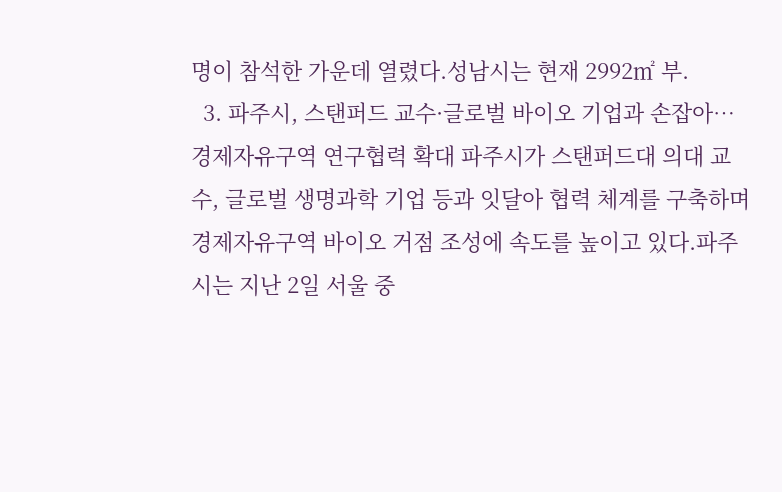명이 참석한 가운데 열렸다.성남시는 현재 2992㎡ 부.
  3. 파주시, 스탠퍼드 교수·글로벌 바이오 기업과 손잡아…경제자유구역 연구협력 확대 파주시가 스탠퍼드대 의대 교수, 글로벌 생명과학 기업 등과 잇달아 협력 체계를 구축하며 경제자유구역 바이오 거점 조성에 속도를 높이고 있다.파주시는 지난 2일 서울 중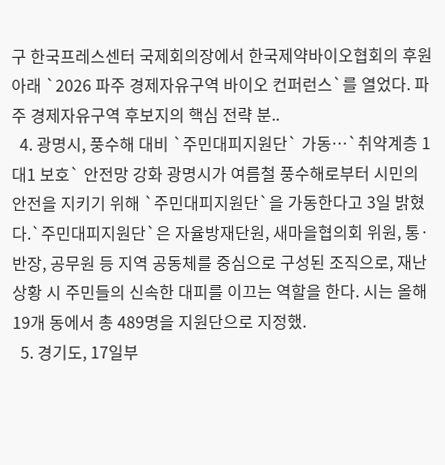구 한국프레스센터 국제회의장에서 한국제약바이오협회의 후원 아래 `2026 파주 경제자유구역 바이오 컨퍼런스`를 열었다. 파주 경제자유구역 후보지의 핵심 전략 분..
  4. 광명시, 풍수해 대비 `주민대피지원단` 가동…`취약계층 1대1 보호` 안전망 강화 광명시가 여름철 풍수해로부터 시민의 안전을 지키기 위해 `주민대피지원단`을 가동한다고 3일 밝혔다.`주민대피지원단`은 자율방재단원, 새마을협의회 위원, 통·반장, 공무원 등 지역 공동체를 중심으로 구성된 조직으로, 재난 상황 시 주민들의 신속한 대피를 이끄는 역할을 한다. 시는 올해 19개 동에서 총 489명을 지원단으로 지정했.
  5. 경기도, 17일부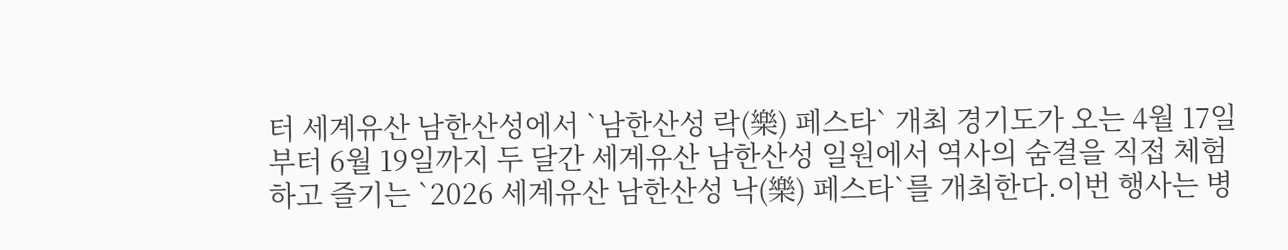터 세계유산 남한산성에서 `남한산성 락(樂) 페스타` 개최 경기도가 오는 4월 17일부터 6월 19일까지 두 달간 세계유산 남한산성 일원에서 역사의 숨결을 직접 체험하고 즐기는 `2026 세계유산 남한산성 낙(樂) 페스타`를 개최한다.이번 행사는 병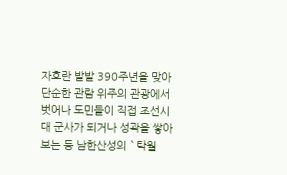자호란 발발 390주년을 맞아 단순한 관람 위주의 관광에서 벗어나 도민들이 직접 조선시대 군사가 되거나 성곽을 쌓아보는 등 남한산성의 `탁월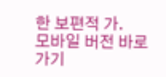한 보편적 가.
모바일 버전 바로가기